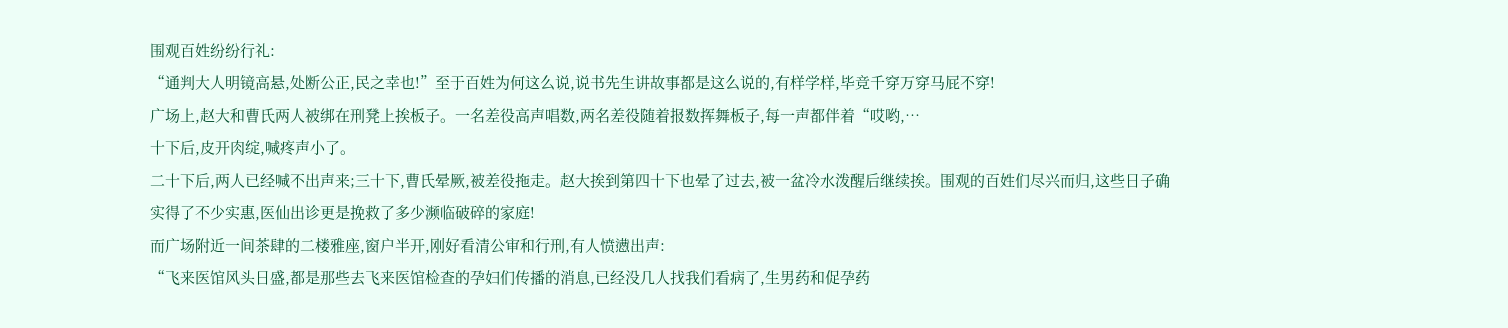围观百姓纷纷行礼:
“通判大人明镜高悬,处断公正,民之幸也!”至于百姓为何这么说,说书先生讲故事都是这么说的,有样学样,毕竞千穿万穿马屁不穿!
广场上,赵大和曹氏两人被绑在刑凳上挨板子。一名差役高声唱数,两名差役随着报数挥舞板子,每一声都伴着“哎哟,…
十下后,皮开肉绽,喊疼声小了。
二十下后,两人已经喊不出声来;三十下,曹氏晕厥,被差役拖走。赵大挨到第四十下也晕了过去,被一盆冷水泼醒后继续挨。围观的百姓们尽兴而归,这些日子确实得了不少实惠,医仙出诊更是挽救了多少濒临破碎的家庭!
而广场附近一间茶肆的二楼雅座,窗户半开,刚好看清公审和行刑,有人愤懑出声:
“飞来医馆风头日盛,都是那些去飞来医馆检查的孕妇们传播的消息,已经没几人找我们看病了,生男药和促孕药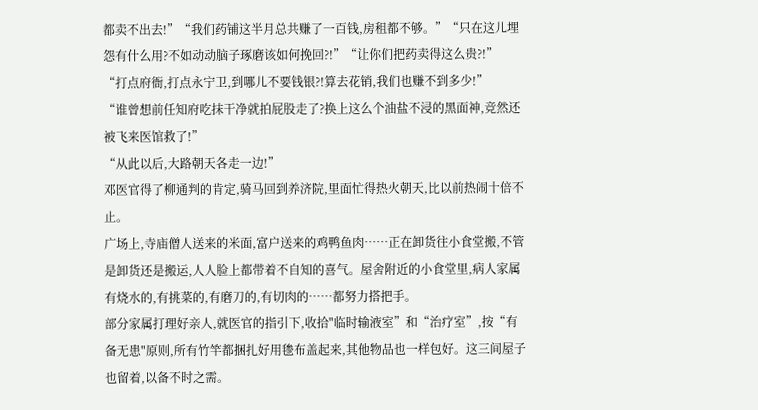都卖不出去!”“我们药铺这半月总共赚了一百钱,房租都不够。”“只在这儿埋怨有什么用?不如动动脑子琢磨该如何挽回?!”“让你们把药卖得这么贵?!”
“打点府衙,打点永宁卫,到哪儿不要钱银?!算去花销,我们也赚不到多少!”
“谁曾想前任知府吃抹干净就拍屁股走了?换上这么个油盐不浸的黑面神,竞然还被飞来医馆救了!”
“从此以后,大路朝天各走一边!”
邓医官得了柳通判的肯定,骑马回到养济院,里面忙得热火朝天,比以前热闹十倍不止。
广场上,寺庙僧人送来的米面,富户送来的鸡鸭鱼肉……正在卸货往小食堂搬,不管是卸货还是搬运,人人脸上都带着不自知的喜气。屋舍附近的小食堂里,病人家属有烧水的,有挑菜的,有磨刀的,有切肉的……都努力搭把手。
部分家属打理好亲人,就医官的指引下,收拾"临时输液室”和“治疗室”,按“有备无患"原则,所有竹竿都捆扎好用毶布盖起来,其他物品也一样包好。这三间屋子也留着,以备不时之需。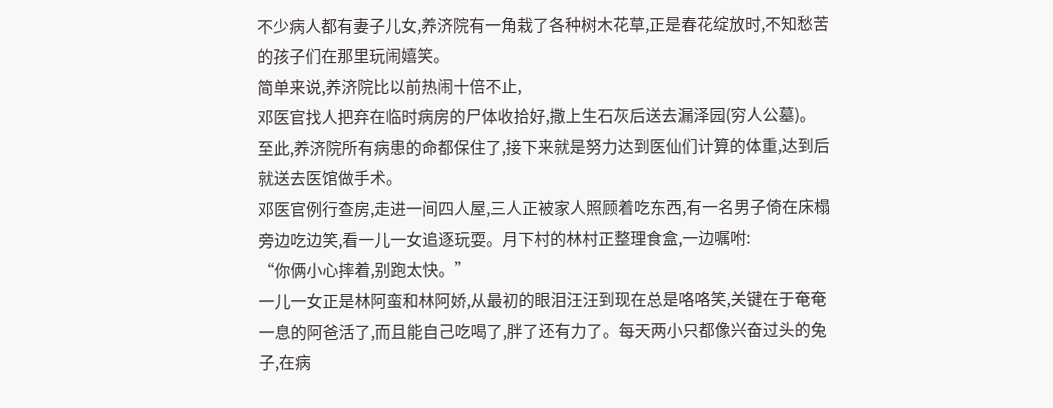不少病人都有妻子儿女,养济院有一角栽了各种树木花草,正是春花绽放时,不知愁苦的孩子们在那里玩闹嬉笑。
简单来说,养济院比以前热闹十倍不止,
邓医官找人把弃在临时病房的尸体收拾好,撒上生石灰后送去漏泽园(穷人公墓)。
至此,养济院所有病患的命都保住了,接下来就是努力达到医仙们计算的体重,达到后就送去医馆做手术。
邓医官例行查房,走进一间四人屋,三人正被家人照顾着吃东西,有一名男子倚在床榻旁边吃边笑,看一儿一女追逐玩耍。月下村的林村正整理食盒,一边嘱咐:
“你俩小心摔着,别跑太快。”
一儿一女正是林阿蛮和林阿娇,从最初的眼泪汪汪到现在总是咯咯笑,关键在于奄奄一息的阿爸活了,而且能自己吃喝了,胖了还有力了。每天两小只都像兴奋过头的兔子,在病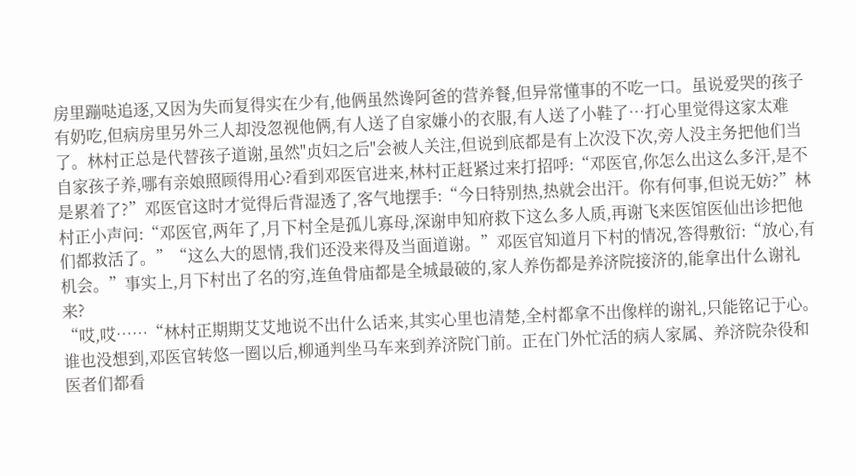房里蹦哒追逐,又因为失而复得实在少有,他俩虽然谗阿爸的营养餐,但异常懂事的不吃一口。虽说爱哭的孩子有奶吃,但病房里另外三人却没忽视他俩,有人送了自家嫌小的衣服,有人送了小鞋了…打心里觉得这家太难了。林村正总是代替孩子道谢,虽然"贞妇之后"会被人关注,但说到底都是有上次没下次,旁人没主务把他们当自家孩子养,哪有亲娘照顾得用心?看到邓医官进来,林村正赶紧过来打招呼:“邓医官,你怎么出这么多汗,是不是累着了?”邓医官这时才觉得后背湿透了,客气地摆手:“今日特别热,热就会出汗。你有何事,但说无妨?”林村正小声问:“邓医官,两年了,月下村全是孤儿寡母,深谢申知府救下这么多人质,再谢飞来医馆医仙出诊把他们都救活了。”“这么大的恩情,我们还没来得及当面道谢。”邓医官知道月下村的情况,答得敷衍:“放心,有机会。”事实上,月下村出了名的穷,连鱼骨庙都是全城最破的,家人养伤都是养济院接济的,能拿出什么谢礼来?
“哎,哎……“林村正期期艾艾地说不出什么话来,其实心里也清楚,全村都拿不出像样的谢礼,只能铭记于心。
谁也没想到,邓医官转悠一圈以后,柳通判坐马车来到养济院门前。正在门外忙活的病人家属、养济院杂役和医者们都看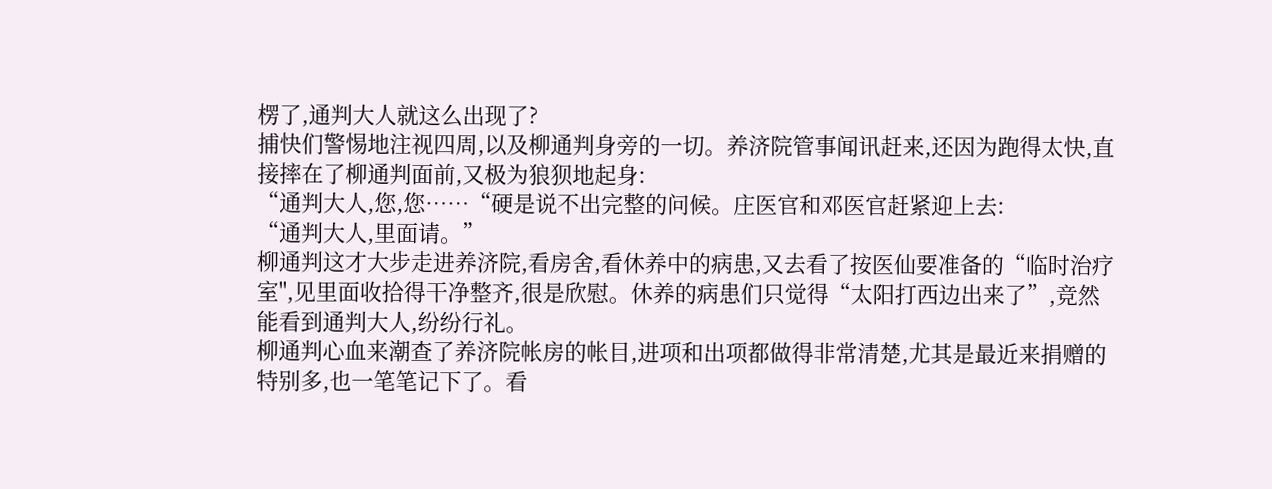楞了,通判大人就这么出现了?
捕快们警惕地注视四周,以及柳通判身旁的一切。养济院管事闻讯赶来,还因为跑得太快,直接摔在了柳通判面前,又极为狼狈地起身:
“通判大人,您,您……“硬是说不出完整的问候。庄医官和邓医官赶紧迎上去:
“通判大人,里面请。”
柳通判这才大步走进养济院,看房舍,看休养中的病患,又去看了按医仙要准备的“临时治疗室",见里面收拾得干净整齐,很是欣慰。休养的病患们只觉得“太阳打西边出来了”,竞然能看到通判大人,纷纷行礼。
柳通判心血来潮查了养济院帐房的帐目,进项和出项都做得非常清楚,尤其是最近来捐赠的特别多,也一笔笔记下了。看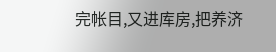完帐目,又进库房,把养济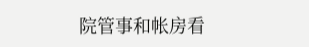院管事和帐房看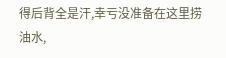得后背全是汗,幸亏没准备在这里捞油水,